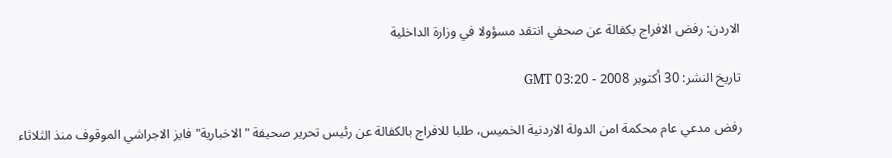الاردن: رفض الافراج بكفالة عن صحفي انتقد مسؤولا في وزارة الداخلية

تاريخ النشر: 30 أكتوبر 2008 - 03:20 GMT

رفض مدعي عام محكمة امن الدولة الاردنية الخميس، طلبا للافراج بالكفالة عن رئيس تحرير صحيفة "الاخبارية" فايز الاجراشي الموقوف منذ الثلاثاء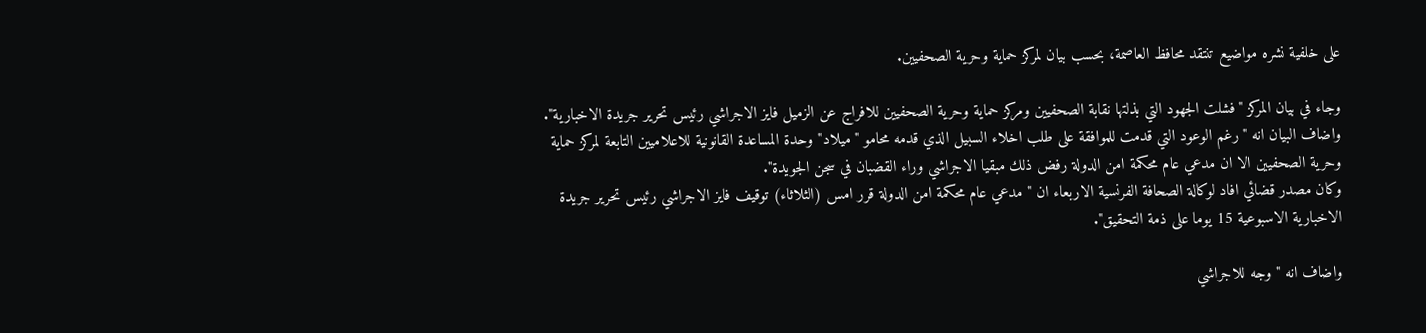على خلفية نشره مواضيع تنتقد محافظ العاصمة، بحسب بيان لمركز حماية وحرية الصحفيين.

وجاء في بيان المركز "فشلت الجهود التي بذلتها نقابة الصحفيين ومركز حماية وحرية الصحفيين للافراج عن الزميل فايز الاجراشي رئيس تحرير جريدة الاخبارية".
واضاف البيان انه "رغم الوعود التي قدمت للموافقة على طلب اخلاء السبيل الذي قدمه محامو "ميلاد" وحدة المساعدة القانونية للاعلاميين التابعة لمركز حماية وحرية الصحفيين الا ان مدعي عام محكمة امن الدولة رفض ذلك مبقيا الاجراشي وراء القضبان في سجن الجويدة".
وكان مصدر قضائي افاد لوكالة الصحافة الفرنسية الاربعاء ان "مدعي عام محكمة امن الدولة قرر امس (الثلاثاء) توقيف فايز الاجراشي رئيس تحرير جريدة الاخبارية الاسبوعية 15 يوما على ذمة التحقيق".

واضاف انه "وجه للاجراشي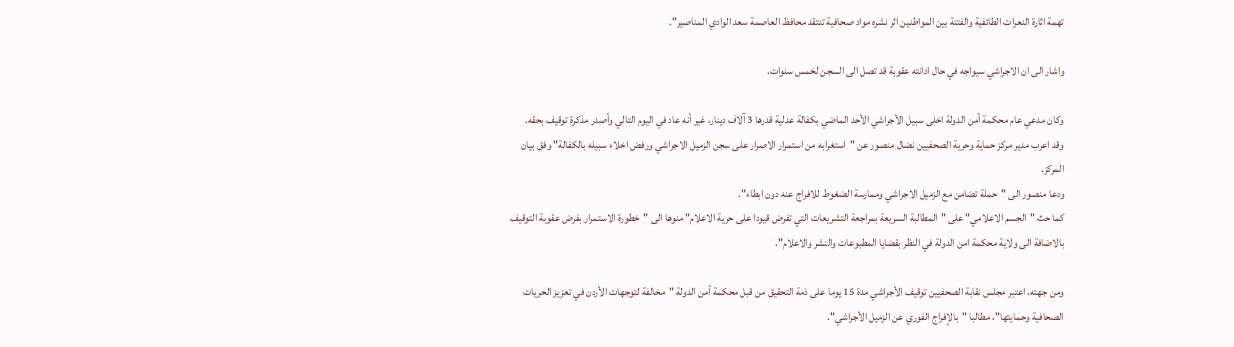تهمة اثارة النعرات الطائفية والفتنة بين المواطنين اثر نشره مواد صحافية تنتقد محافظ العاصمة سعد الوادي المناصير".

واشار الى ان الاجراشي سيواجه في حال ادانته عقوبة قد تصل الى السجن لخمس سنوات.

وكان مدعي عام محكمة أمن الدولة اخلى سبيل الأجراشي الأحد الماضي بكفالة عدلية قدرها 3 آلاف دينار، غير أنه عاد في اليوم التالي وأصدر مذكرة توقيف بحقه.
وقد اعرب مدير مركز حماية وحرية الصحفيين نضال منصور عن "استغرابه من استمرار الاصرار على سجن الزميل الاجراشي ورفض اخلاء سبيله بالكفالة" وفق بيان المركز.
ودعا منصور الى "حملة تضامن مع الزميل الاجراشي وممارسة الضغوط للافراج عنه دون ابطاء".
كما حث "الجسم الاعلامي" على "المطالبة السريعة بمراجعة التشريعات التي تفرض قيودا على حرية الاعلام" منوها الى "خطورة الاستمرار بفرض عقوبة التوقيف بالاضافة الى ولاية محكمة امن الدولة في النظر بقضايا المطبوعات والنشر والاعلام".

ومن جهته، اعتبر مجلس نقابة الصحفيين توقيف الأجراشي مدة 15 يوما على ذمة التحقيق من قبل محكمة أمن الدولة "مخالفة لتوجهات الأردن في تعزيز الحريات الصحافية وحمايتها"، مطالبا "بالإفراج الفوري عن الزميل الأجراشي".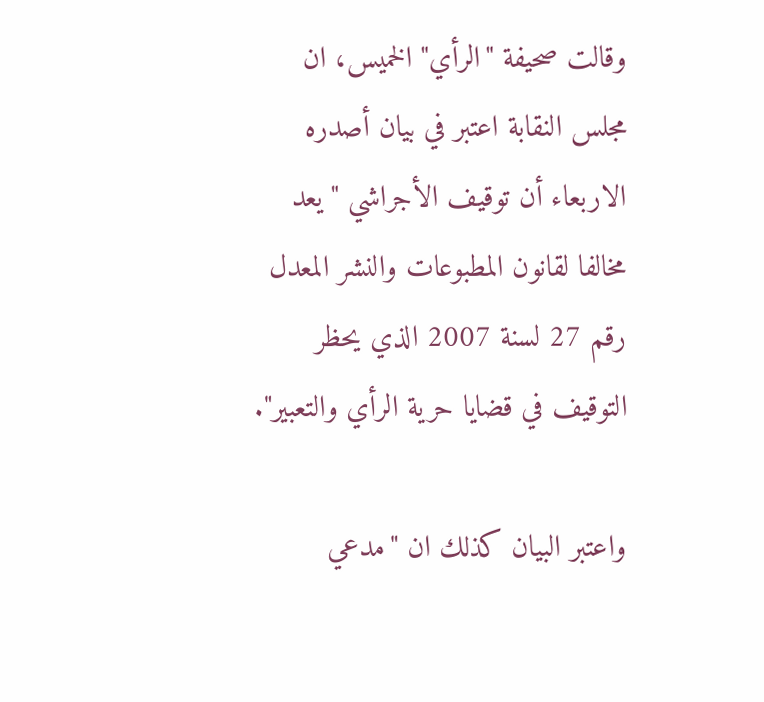وقالت صحيفة "الرأي" الخميس، ان مجلس النقابة اعتبر في بيان أصدره الاربعاء أن توقيف الأجراشي "يعد مخالفا لقانون المطبوعات والنشر المعدل رقم 27 لسنة 2007 الذي يحظر التوقيف في قضايا حرية الرأي والتعبير".

واعتبر البيان كذلك ان "مدعي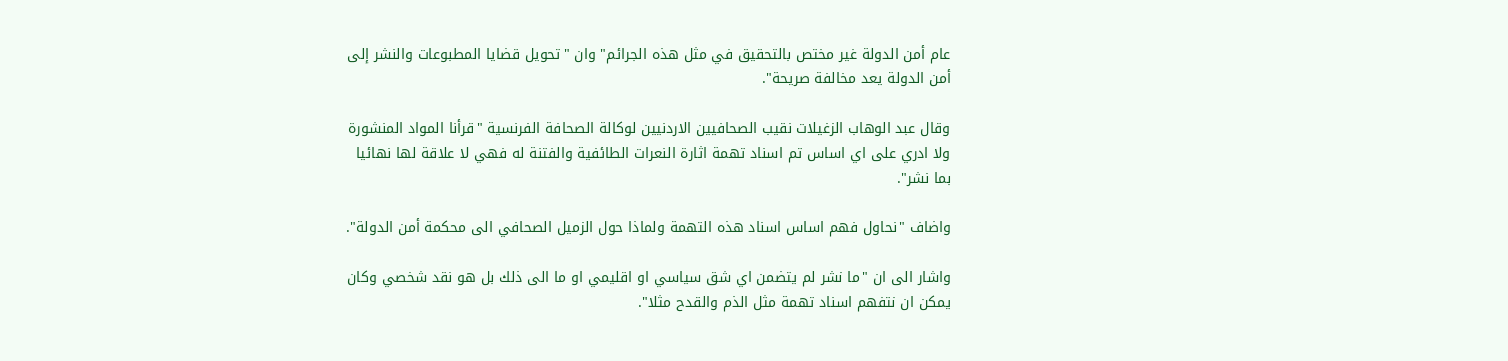عام أمن الدولة غير مختص بالتحقيق في مثل هذه الجرائم" وان "تحويل قضايا المطبوعات والنشر إلى أمن الدولة يعد مخالفة صريحة".

وقال عبد الوهاب الزغيلات نقيب الصحافيين الاردنيين لوكالة الصحافة الفرنسية "قرأنا المواد المنشورة ولا ادري على اي اساس تم اسناد تهمة اثارة النعرات الطائفية والفتنة له فهي لا علاقة لها نهائيا بما نشر".

واضاف "نحاول فهم اساس اسناد هذه التهمة ولماذا حول الزميل الصحافي الى محكمة أمن الدولة".

واشار الى ان "ما نشر لم يتضمن اي شق سياسي او اقليمي او ما الى ذلك بل هو نقد شخصي وكان يمكن ان نتفهم اسناد تهمة مثل الذم والقدح مثلا".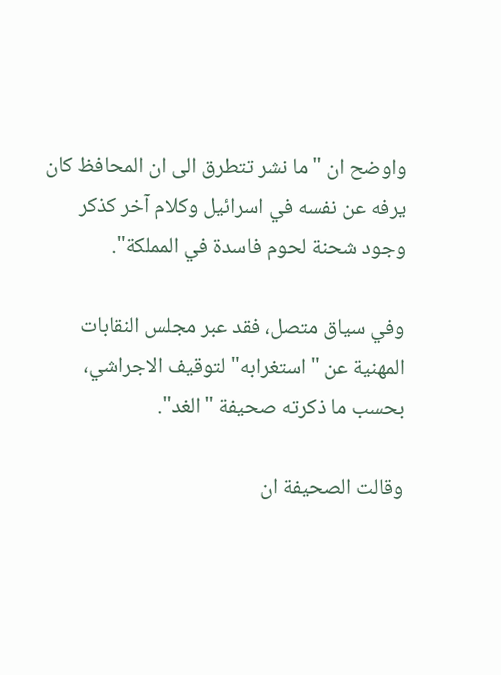واوضح ان "ما نشر تتطرق الى ان المحافظ كان يرفه عن نفسه في اسرائيل وكلام آخر كذكر وجود شحنة لحوم فاسدة في المملكة".

وفي سياق متصل، فقد عبر مجلس النقابات المهنية عن "استغرابه" لتوقيف الاجراشي، بحسب ما ذكرته صحيفة "الغد".

وقالت الصحيفة ان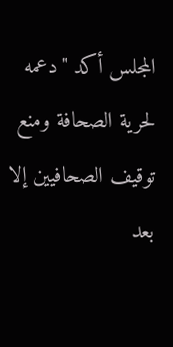المجلس أكد "دعمه لحرية الصحافة ومنع توقيف الصحافيين إلا بعد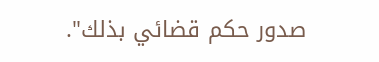صدور حكم قضائي بذلك".